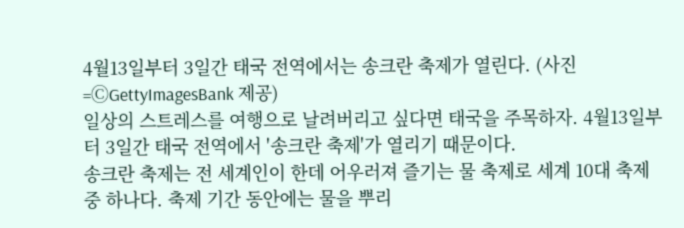4월13일부터 3일간 태국 전역에서는 송크란 축제가 열린다. (사진=ⒸGettyImagesBank 제공)
일상의 스트레스를 여행으로 날려버리고 싶다면 태국을 주목하자. 4월13일부터 3일간 태국 전역에서 '송크란 축제'가 열리기 때문이다.
송크란 축제는 전 세계인이 한데 어우러져 즐기는 물 축제로 세계 10대 축제 중 하나다. 축제 기간 동안에는 물을 뿌리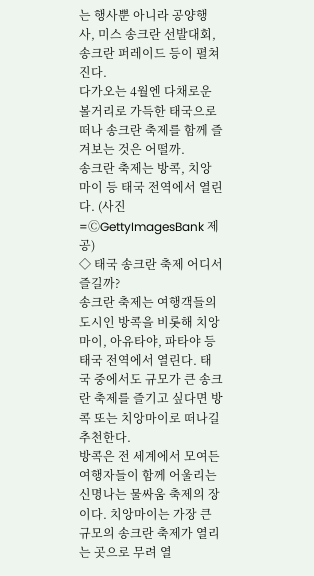는 행사뿐 아니라 공양행사, 미스 송크란 선발대회, 송크란 퍼레이드 등이 펼쳐진다.
다가오는 4월엔 다채로운 볼거리로 가득한 태국으로 떠나 송크란 축제를 함께 즐겨보는 것은 어떨까.
송크란 축제는 방콕, 치앙마이 등 태국 전역에서 열린다. (사진=ⒸGettyImagesBank 제공)
◇ 태국 송크란 축제 어디서 즐길까?
송크란 축제는 여행객들의 도시인 방콕을 비롯해 치앙마이, 아유타야, 파타야 등 태국 전역에서 열린다. 태국 중에서도 규모가 큰 송크란 축제를 즐기고 싶다면 방콕 또는 치앙마이로 떠나길 추천한다.
방콕은 전 세계에서 모여든 여행자들이 함께 어울리는 신명나는 물싸움 축제의 장이다. 치앙마이는 가장 큰 규모의 송크란 축제가 열리는 곳으로 무려 열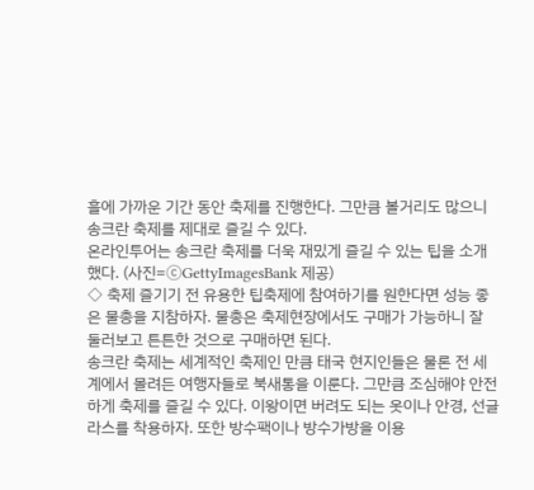흘에 가까운 기간 동안 축제를 진행한다. 그만큼 볼거리도 많으니 송크란 축제를 제대로 즐길 수 있다.
온라인투어는 송크란 축제를 더욱 재밌게 즐길 수 있는 팁을 소개했다. (사진=ⒸGettyImagesBank 제공)
◇ 축제 즐기기 전 유용한 팁축제에 참여하기를 원한다면 성능 좋은 물총을 지참하자. 물총은 축제현장에서도 구매가 가능하니 잘 둘러보고 튼튼한 것으로 구매하면 된다.
송크란 축제는 세계적인 축제인 만큼 태국 현지인들은 물론 전 세계에서 몰려든 여행자들로 북새통을 이룬다. 그만큼 조심해야 안전하게 축제를 즐길 수 있다. 이왕이면 버려도 되는 옷이나 안경, 선글라스를 착용하자. 또한 방수팩이나 방수가방을 이용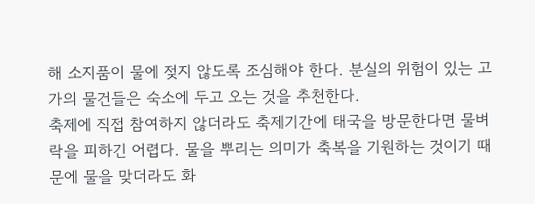해 소지품이 물에 젖지 않도록 조심해야 한다. 분실의 위험이 있는 고가의 물건들은 숙소에 두고 오는 것을 추천한다.
축제에 직접 참여하지 않더라도 축제기간에 태국을 방문한다면 물벼락을 피하긴 어렵다. 물을 뿌리는 의미가 축복을 기원하는 것이기 때문에 물을 맞더라도 화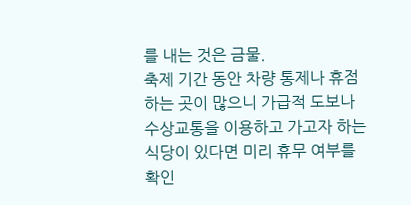를 내는 것은 금물.
축제 기간 동안 차량 통제나 휴점 하는 곳이 많으니 가급적 도보나 수상교통을 이용하고 가고자 하는 식당이 있다면 미리 휴무 여부를 확인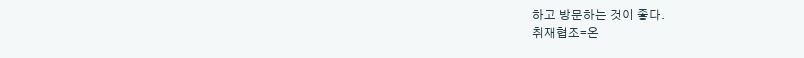하고 방문하는 것이 좋다.
취재협조=온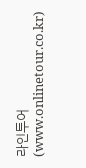라인투어(www.onlinetour.co.kr)